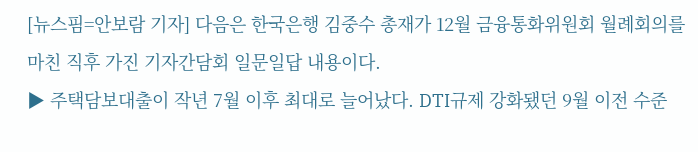[뉴스핌=안보람 기자] 다음은 한국은행 김중수 총재가 12월 금융통화위원회 월례회의를 마친 직후 가진 기자간담회 일문일답 내용이다.
▶ 주택담보대출이 작년 7월 이후 최대로 늘어났다. DTI규제 강화됐던 9월 이전 수준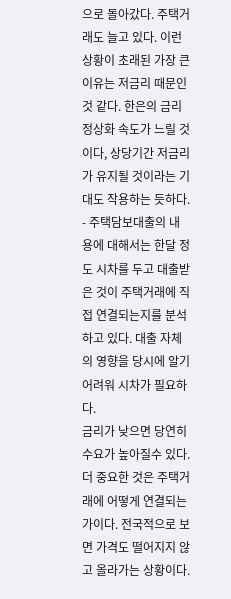으로 돌아갔다. 주택거래도 늘고 있다. 이런 상황이 초래된 가장 큰 이유는 저금리 때문인 것 같다. 한은의 금리정상화 속도가 느릴 것이다, 상당기간 저금리가 유지될 것이라는 기대도 작용하는 듯하다.
- 주택담보대출의 내용에 대해서는 한달 정도 시차를 두고 대출받은 것이 주택거래에 직접 연결되는지를 분석하고 있다. 대출 자체의 영향을 당시에 알기 어려워 시차가 필요하다.
금리가 낮으면 당연히 수요가 높아질수 있다. 더 중요한 것은 주택거래에 어떻게 연결되는가이다. 전국적으로 보면 가격도 떨어지지 않고 올라가는 상황이다.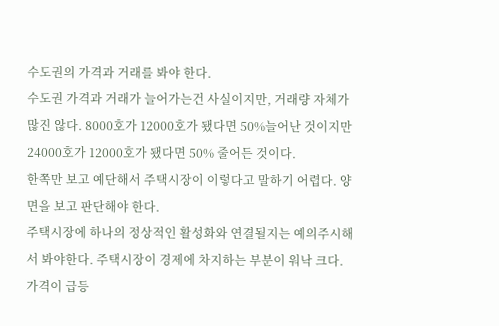수도권의 가격과 거래를 봐야 한다.
수도권 가격과 거래가 늘어가는건 사실이지만, 거래량 자체가 많진 않다. 8000호가 12000호가 됐다면 50%늘어난 것이지만 24000호가 12000호가 됐다면 50% 줄어든 것이다.
한쪽만 보고 예단해서 주택시장이 이렇다고 말하기 어렵다. 양면을 보고 판단해야 한다.
주택시장에 하나의 정상적인 활성화와 연결될지는 예의주시해서 봐야한다. 주택시장이 경제에 차지하는 부분이 워낙 크다. 가격이 급등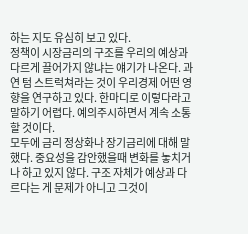하는 지도 유심히 보고 있다.
정책이 시장금리의 구조를 우리의 예상과 다르게 끌어가지 않냐는 얘기가 나온다. 과연 텀 스트럭쳐라는 것이 우리경제 어떤 영향을 연구하고 있다. 한마디로 이렇다라고 말하기 어렵다. 예의주시하면서 계속 소통할 것이다.
모두에 금리 정상화나 장기금리에 대해 말했다. 중요성을 감안했을때 변화를 놓치거나 하고 있지 않다. 구조 자체가 예상과 다르다는 게 문제가 아니고 그것이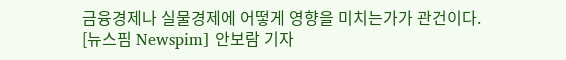금융경제나 실물경제에 어떻게 영향을 미치는가가 관건이다.
[뉴스핌 Newspim] 안보람 기자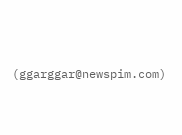(ggarggar@newspim.com)